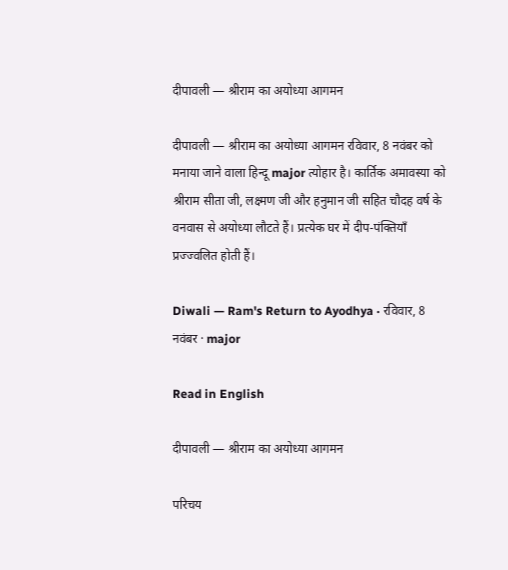दीपावली — श्रीराम का अयोध्या आगमन

दीपावली — श्रीराम का अयोध्या आगमन रविवार, 8 नवंबर को मनाया जाने वाला हिन्दू major त्योहार है। कार्तिक अमावस्या को श्रीराम सीता जी, लक्ष्मण जी और हनुमान जी सहित चौदह वर्ष के वनवास से अयोध्या लौटते हैं। प्रत्येक घर में दीप-पंक्तियाँ प्रज्ज्वलित होती हैं।

Diwali — Ram's Return to Ayodhya · रविवार, 8 नवंबर · major

Read in English

दीपावली — श्रीराम का अयोध्या आगमन

परिचय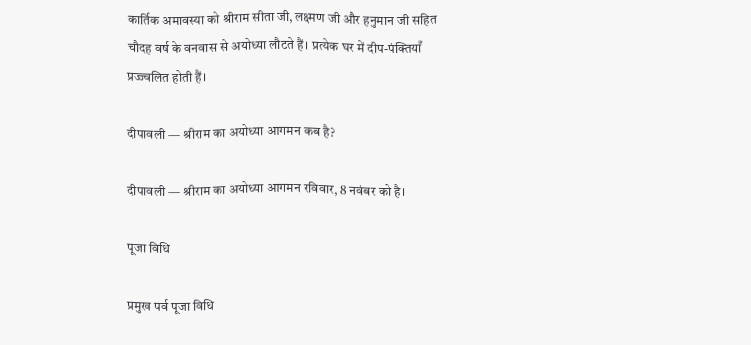कार्तिक अमावस्या को श्रीराम सीता जी, लक्ष्मण जी और हनुमान जी सहित चौदह वर्ष के वनवास से अयोध्या लौटते हैं। प्रत्येक घर में दीप-पंक्तियाँ प्रज्ज्वलित होती हैं।

दीपावली — श्रीराम का अयोध्या आगमन कब है?

दीपावली — श्रीराम का अयोध्या आगमन रविवार, 8 नवंबर को है।

पूजा विधि

प्रमुख पर्व पूजा विधि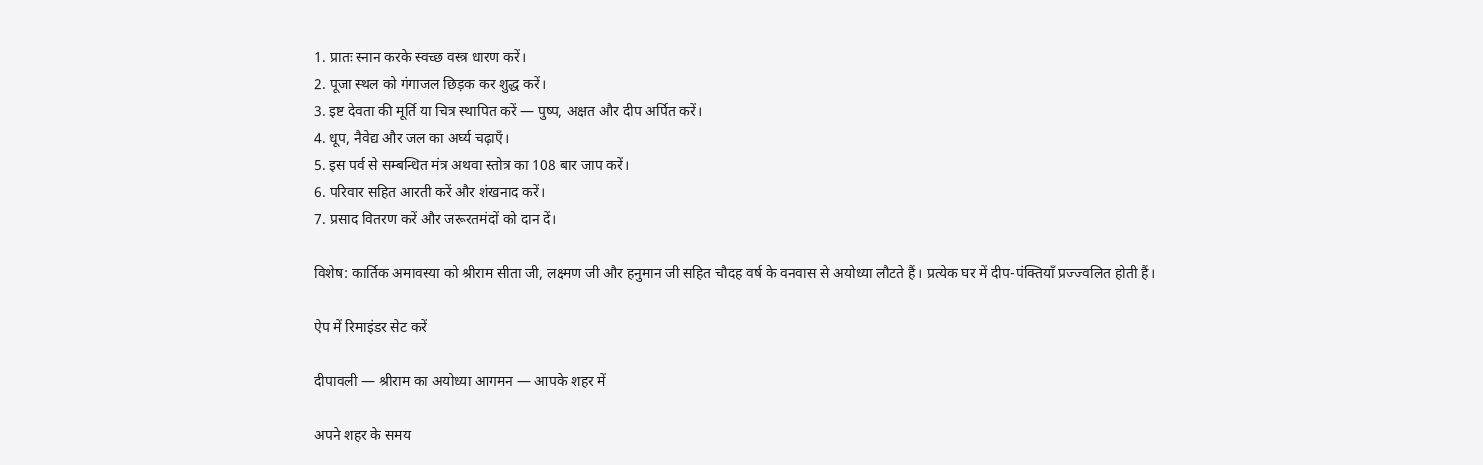1. प्रातः स्नान करके स्वच्छ वस्त्र धारण करें।
2. पूजा स्थल को गंगाजल छिड़क कर शुद्ध करें।
3. इष्ट देवता की मूर्ति या चित्र स्थापित करें — पुष्प, अक्षत और दीप अर्पित करें।
4. धूप, नैवेद्य और जल का अर्घ्य चढ़ाएँ।
5. इस पर्व से सम्बन्धित मंत्र अथवा स्तोत्र का 108 बार जाप करें।
6. परिवार सहित आरती करें और शंखनाद करें।
7. प्रसाद वितरण करें और जरूरतमंदों को दान दें।

विशेष: कार्तिक अमावस्या को श्रीराम सीता जी, लक्ष्मण जी और हनुमान जी सहित चौदह वर्ष के वनवास से अयोध्या लौटते हैं। प्रत्येक घर में दीप-पंक्तियाँ प्रज्ज्वलित होती हैं।

ऐप में रिमाइंडर सेट करें

दीपावली — श्रीराम का अयोध्या आगमन — आपके शहर में

अपने शहर के समय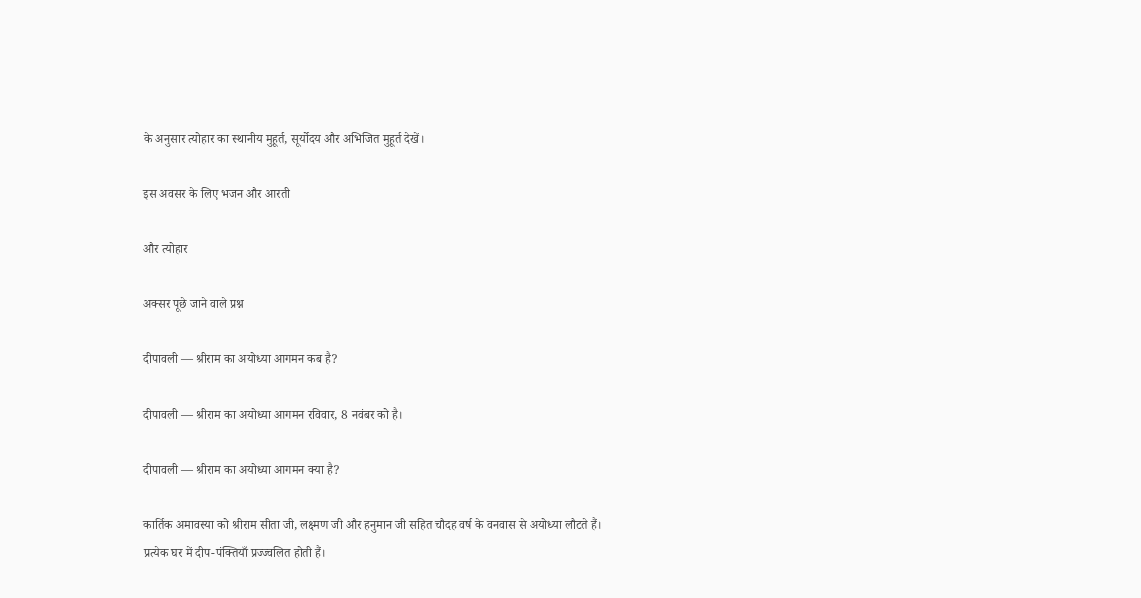के अनुसार त्योहार का स्थानीय मुहूर्त, सूर्योदय और अभिजित मुहूर्त देखें।

इस अवसर के लिए भजन और आरती

और त्योहार

अक्सर पूछे जाने वाले प्रश्न

दीपावली — श्रीराम का अयोध्या आगमन कब है?

दीपावली — श्रीराम का अयोध्या आगमन रविवार, 8 नवंबर को है।

दीपावली — श्रीराम का अयोध्या आगमन क्या है?

कार्तिक अमावस्या को श्रीराम सीता जी, लक्ष्मण जी और हनुमान जी सहित चौदह वर्ष के वनवास से अयोध्या लौटते हैं। प्रत्येक घर में दीप-पंक्तियाँ प्रज्ज्वलित होती हैं।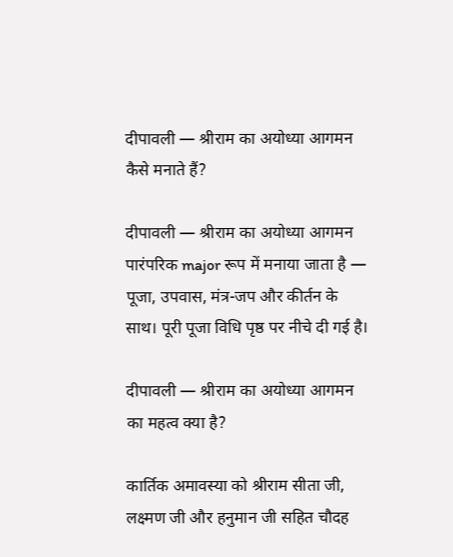दीपावली — श्रीराम का अयोध्या आगमन कैसे मनाते हैं?

दीपावली — श्रीराम का अयोध्या आगमन पारंपरिक major रूप में मनाया जाता है — पूजा, उपवास, मंत्र-जप और कीर्तन के साथ। पूरी पूजा विधि पृष्ठ पर नीचे दी गई है।

दीपावली — श्रीराम का अयोध्या आगमन का महत्व क्या है?

कार्तिक अमावस्या को श्रीराम सीता जी, लक्ष्मण जी और हनुमान जी सहित चौदह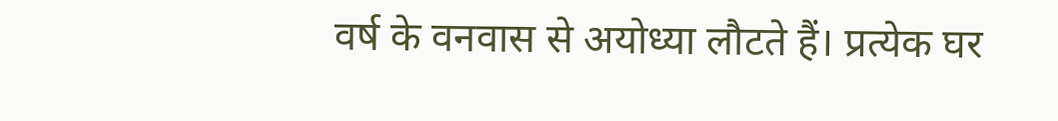वर्ष के वनवास से अयोध्या लौटते हैं। प्रत्येक घर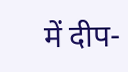में दीप-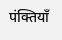पंक्तियाँ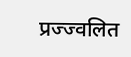प्रज्ज्वलित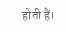होती हैं।